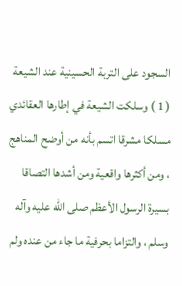السجود على التربة الحسينية عند الشيعة ( 1 ) وسلكت الشيعة في إطارها العقائدي مسلكا مشرقا اتسم بأنه من أوضح المناهج ، ومن أكثرها واقعية ومن أشدها التصاقا بسيرة الرسول الأعظم صلى الله عليه وآله وسلم ، والتزاما بحرفية ما جاء من عنده ولم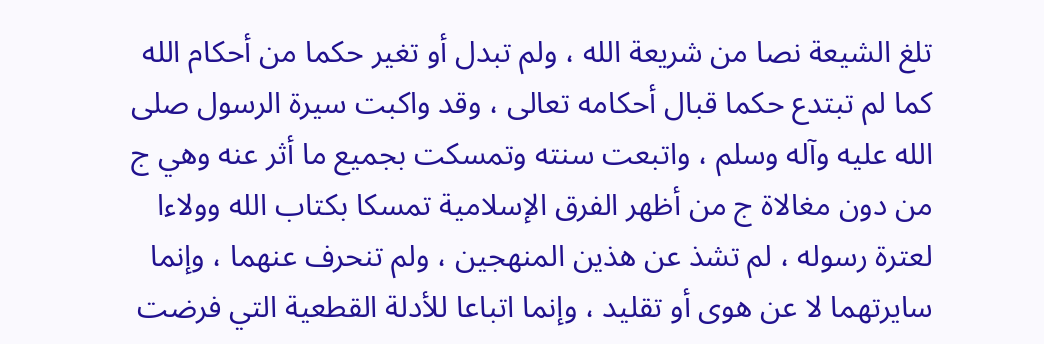تلغ الشيعة نصا من شريعة الله ، ولم تبدل أو تغير حكما من أحكام الله كما لم تبتدع حكما قبال أحكامه تعالى ، وقد واكبت سيرة الرسول صلى الله عليه وآله وسلم ، واتبعت سنته وتمسكت بجميع ما أثر عنه وهي ج من دون مغالاة ج من أظهر الفرق الإسلامية تمسكا بكتاب الله وولاءا لعترة رسوله ، لم تشذ عن هذين المنهجين ، ولم تنحرف عنهما ، وإنما سايرتهما لا عن هوى أو تقليد ، وإنما اتباعا للأدلة القطعية التي فرضت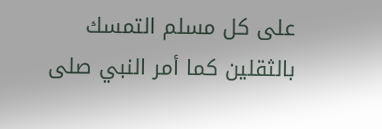على كل مسلم التمسك بالثقلين كما أمر النبي صلى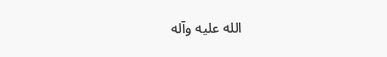الله عليه وآله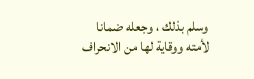وسلم بذلك ، وجعله ضمانا لأمته ووقاية لها من الانحراف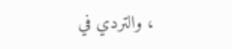، والتردي في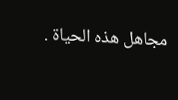مجاهل هذه الحياة .